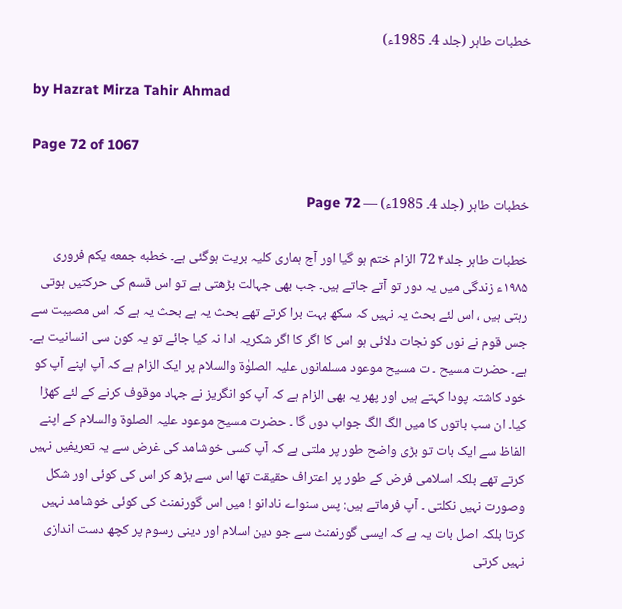خطبات طاہر (جلد 4۔ 1985ء)

by Hazrat Mirza Tahir Ahmad

Page 72 of 1067

خطبات طاہر (جلد 4۔ 1985ء) — Page 72

خطبات طاہر جلد۴ 72 الزام ختم ہو گیا اور آج ہماری کلیہ بریت ہوگئی ہے۔ خطبه جمعه یکم فروری ۱۹۸۵ء زندگی میں یہ دور تو آتے جاتے ہیں۔ جب بھی جہالت بڑھتی ہے تو اس قسم کی حرکتیں ہوتی رہتی ہیں ، اس لئے بحث یہ نہیں کہ سکھ بہت برا کرتے تھے بحث یہ ہے بحث یہ ہے کہ اس مصیبت سے جس قوم نے نوں کو نجات دلائی ہو اس کا اگر کا اگر شکریہ ادا نہ کیا جائے تو یہ کون سی انسانیت ہے۔ ہے۔ حضرت مسیح ۔ ت مسیح موعود مسلمانوں علیہ الصلوٰۃ والسلام پر ایک الزام ہے کہ آپ اپنے آپ کو خود کاشتہ پودا کہتے ہیں اور پھر یہ بھی الزام ہے کہ آپ کو انگریز نے جہاد موقوف کرنے کے لئے کھڑا کیا۔ ان سب باتوں کا میں الگ الگ جواب دوں گا ۔ حضرت مسیح موعود علیہ الصلوۃ والسلام کے اپنے الفاظ سے ایک بات تو بڑی واضح طور پر ملتی ہے کہ آپ کسی خوشامد کی غرض سے یہ تعریفیں نہیں کرتے تھے بلکہ اسلامی فرض کے طور پر اعتراف حقیقت تھا اس سے بڑھ کر اس کی کوئی اور شکل وصورت نہیں نکلتی ۔ آپ فرماتے ہیں: پس سنواے نادانو ! میں اس گورنمنٹ کی کوئی خوشامد نہیں کرتا بلکہ اصل بات یہ ہے کہ ایسی گورنمنٹ سے جو دین اسلام اور دینی رسوم پر کچھ دست اندازی نہیں کرتی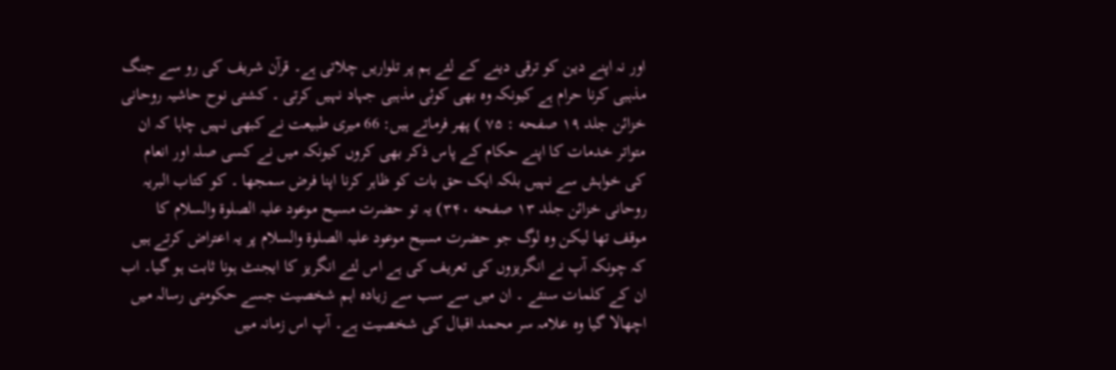اور نہ اپنے دین کو ترقی دینے کے لئے ہم پر تلواریں چلاتی ہے۔ قرآن شریف کی رو سے جنگ مذہبی کرنا حرام ہے کیونکہ وہ بھی کوئی مذہبی جہاد نہیں کرتی ۔ کشتی نوح حاشیہ روحانی خزائن جلد ۱۹ صفحه : ۷۵ ) پھر فرماتے ہیں: 66 میری طبیعت نے کبھی نہیں چاہا کہ ان متواتر خدمات کا اپنے حکام کے پاس ذکر بھی کروں کیونکہ میں نے کسی صلہ اور انعام کی خواہش سے نہیں بلکہ ایک حق بات کو ظاہر کرنا اپنا فرض سمجھا ۔ کو کتاب البریہ روحانی خزائن جلد ۱۳ صفحه ۳۴۰) یہ تو حضرت مسیح موعود علیہ الصلوۃ والسلام کا موقف تھا لیکن وہ لوگ جو حضرت مسیح موعود علیہ الصلوۃ والسلام پر یہ اعتراض کرتے ہیں کہ چونکہ آپ نے انگریزوں کی تعریف کی ہے اس لئے انگریز کا ایجنٹ ہونا ثابت ہو گیا۔ اب ان کے کلمات سنئے ۔ ان میں سے سب سے زیادہ اہم شخصیت جسے حکومتی رسالہ میں اچھالا گیا وہ علامہ سر محمد اقبال کی شخصیت ہے۔ آپ اس زمانہ میں